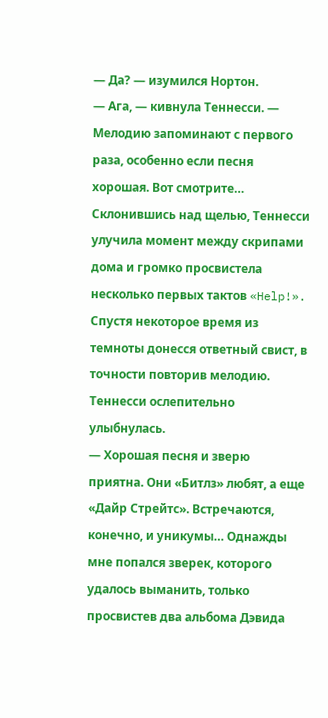— Да? — изумился Нортон.
— Ага, — кивнула Теннесси. — Мелодию запоминают с первого раза, особенно если песня хорошая. Вот смотрите…
Склонившись над щелью, Теннесси улучила момент между скрипами дома и громко просвистела несколько первых тактов «Help!». Спустя некоторое время из темноты донесся ответный свист, в точности повторив мелодию. Теннесси ослепительно улыбнулась.
— Хорошая песня и зверю приятна. Они «Битлз» любят, а еще «Дайр Стрейтс». Встречаются, конечно, и уникумы… Однажды мне попался зверек, которого удалось выманить, только просвистев два альбома Дэвида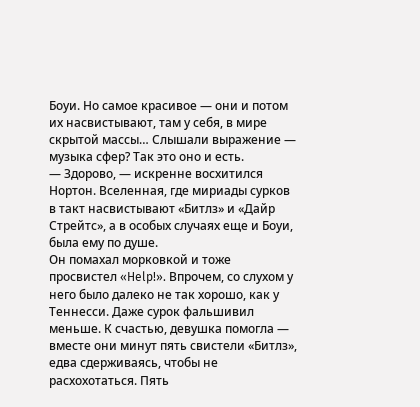Боуи. Но самое красивое — они и потом их насвистывают, там у себя, в мире скрытой массы… Слышали выражение — музыка сфер? Так это оно и есть.
— Здорово, — искренне восхитился Нортон. Вселенная, где мириады сурков в такт насвистывают «Битлз» и «Дайр Стрейтс», а в особых случаях еще и Боуи, была ему по душе.
Он помахал морковкой и тоже просвистел «Help!». Впрочем, со слухом у него было далеко не так хорошо, как у Теннесси. Даже сурок фальшивил меньше. К счастью, девушка помогла — вместе они минут пять свистели «Битлз», едва сдерживаясь, чтобы не расхохотаться. Пять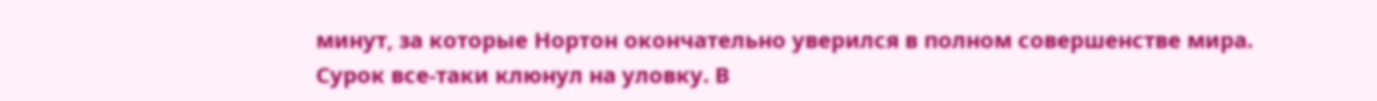минут, за которые Нортон окончательно уверился в полном совершенстве мира.
Сурок все-таки клюнул на уловку. В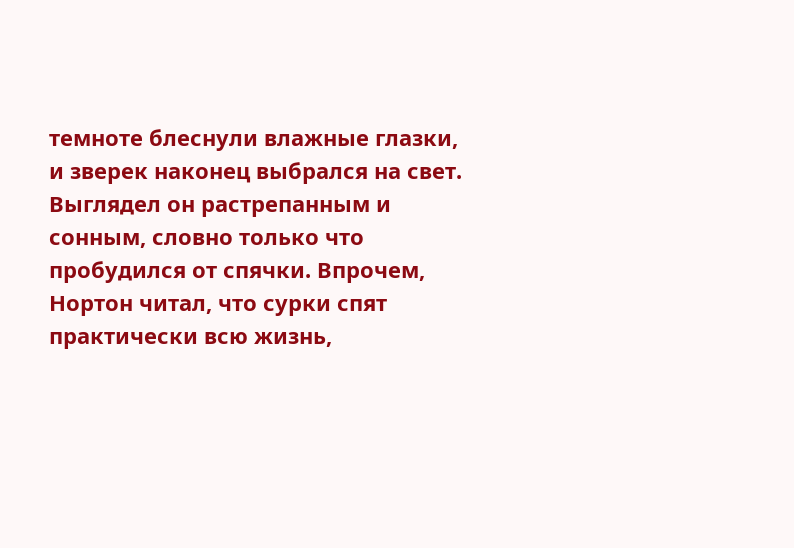темноте блеснули влажные глазки, и зверек наконец выбрался на свет. Выглядел он растрепанным и сонным, словно только что пробудился от спячки. Впрочем, Нортон читал, что сурки спят практически всю жизнь,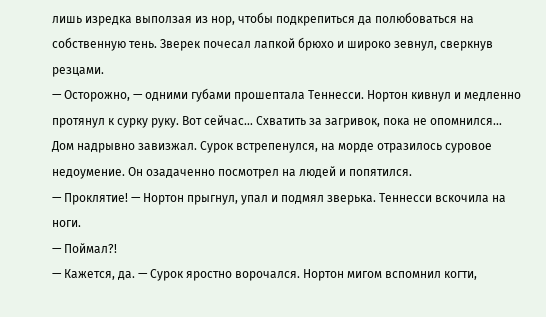лишь изредка выползая из нор, чтобы подкрепиться да полюбоваться на собственную тень. Зверек почесал лапкой брюхо и широко зевнул, сверкнув резцами.
— Осторожно, — одними губами прошептала Теннесси. Нортон кивнул и медленно протянул к сурку руку. Вот сейчас… Схватить за загривок, пока не опомнился…
Дом надрывно завизжал. Сурок встрепенулся, на морде отразилось суровое недоумение. Он озадаченно посмотрел на людей и попятился.
— Проклятие! — Нортон прыгнул, упал и подмял зверька. Теннесси вскочила на ноги.
— Поймал?!
— Кажется, да. — Сурок яростно ворочался. Нортон мигом вспомнил когти,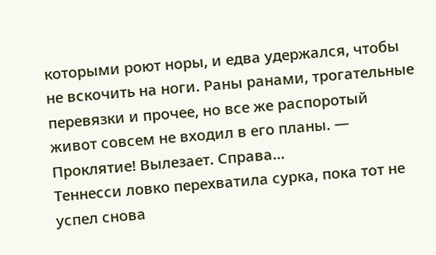которыми роют норы, и едва удержался, чтобы не вскочить на ноги. Раны ранами, трогательные перевязки и прочее, но все же распоротый живот совсем не входил в его планы. — Проклятие! Вылезает. Справа…
Теннесси ловко перехватила сурка, пока тот не успел снова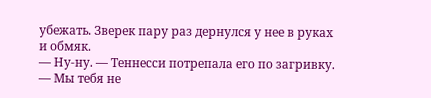убежать. Зверек пару раз дернулся у нее в руках и обмяк.
— Ну-ну. — Теннесси потрепала его по загривку. — Мы тебя не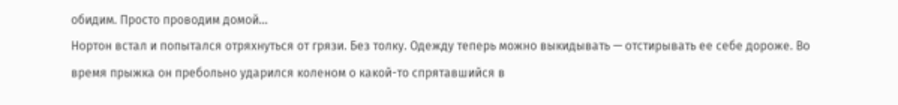обидим. Просто проводим домой…
Нортон встал и попытался отряхнуться от грязи. Без толку. Одежду теперь можно выкидывать — отстирывать ее себе дороже. Во время прыжка он пребольно ударился коленом о какой-то спрятавшийся в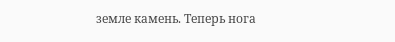земле камень. Теперь нога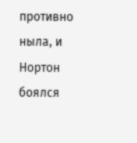противно ныла, и Нортон боялся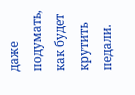даже подумать, как будет крутить педали.